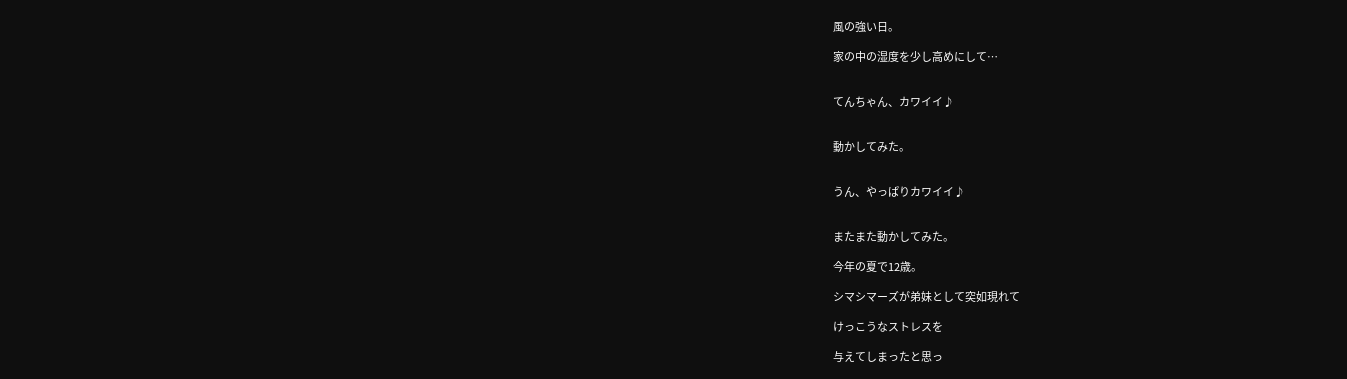風の強い日。

家の中の湿度を少し高めにして…


てんちゃん、カワイイ♪


動かしてみた。


うん、やっぱりカワイイ♪


またまた動かしてみた。

今年の夏で12歳。

シマシマーズが弟妹として突如現れて

けっこうなストレスを

与えてしまったと思っ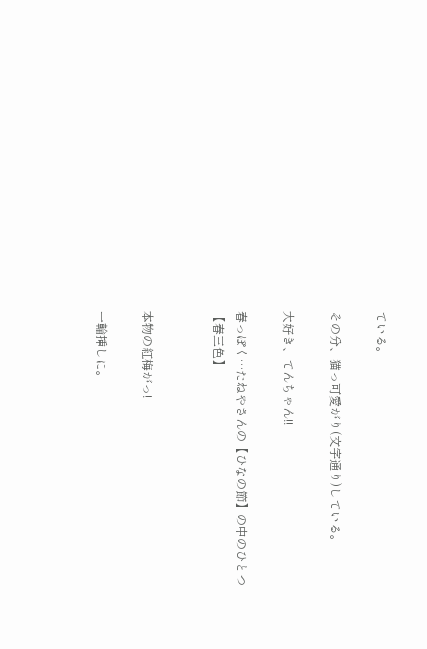ている。

その分、猫っ可愛がり(文字通り)している。

大好き、てんちゃん!!

春っぽく…たねやさんの【ひなの節】の中のひとつ【春三色】


本物の紅梅がっ!

一輪挿しに。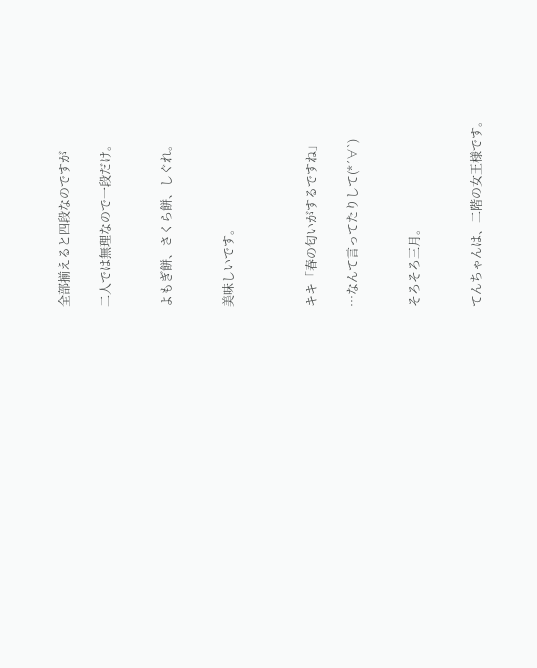全部揃えると四段なのですが

二人では無理なので一段だけ。


よもぎ餅、さくら餅、しぐれ。


美味しいです。



キキ「春の匂いがするですね」

…なんて言ってたりして(*´∀`)


そろそろ三月。


てんちゃんは、二階の女王様です。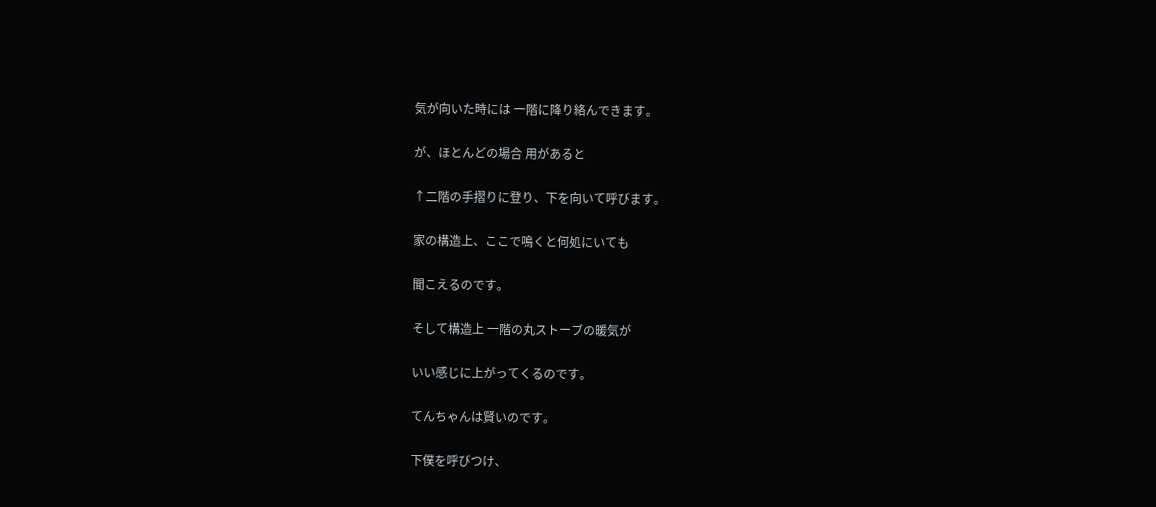気が向いた時には 一階に降り絡んできます。

が、ほとんどの場合 用があると

↑二階の手摺りに登り、下を向いて呼びます。

家の構造上、ここで鳴くと何処にいても

聞こえるのです。

そして構造上 一階の丸ストーブの暖気が

いい感じに上がってくるのです。

てんちゃんは賢いのです。

下僕を呼びつけ、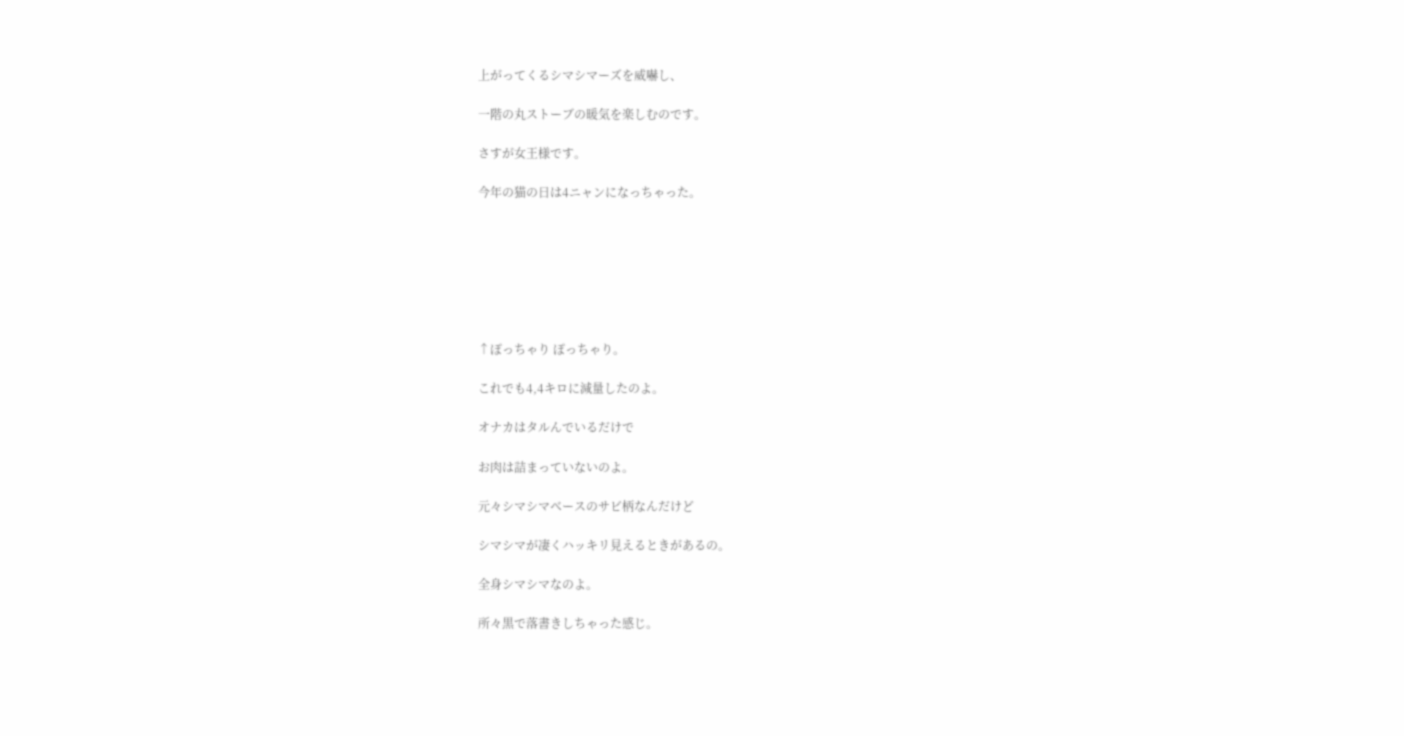上がってくるシマシマーズを威嚇し、

一階の丸ストーブの暖気を楽しむのです。

さすが女王様です。

今年の猫の日は4ニャンになっちゃった。







↑ぽっちゃり ぽっちゃり。

これでも4,4キロに減量したのよ。

オナカはタルんでいるだけで

お肉は詰まっていないのよ。

元々シマシマベースのサビ柄なんだけど

シマシマが凄くハッキリ見えるときがあるの。

全身シマシマなのよ。

所々黒で落書きしちゃった感じ。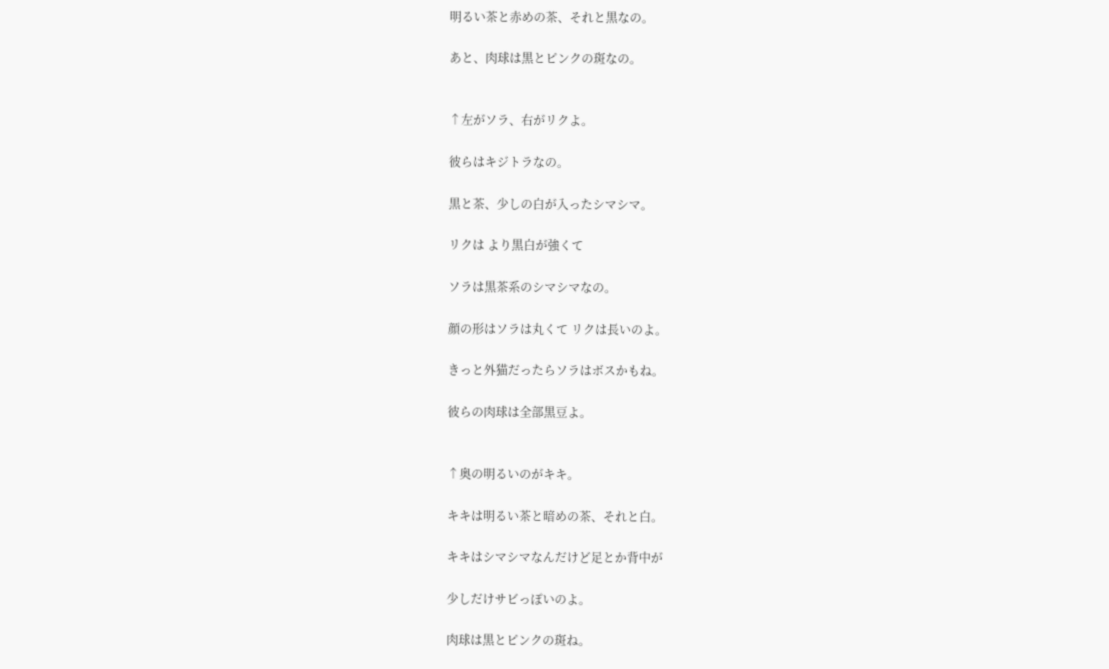明るい茶と赤めの茶、それと黒なの。

あと、肉球は黒とピンクの斑なの。


↑左がソラ、右がリクよ。

彼らはキジトラなの。

黒と茶、少しの白が入ったシマシマ。

リクは より黒白が強くて

ソラは黒茶系のシマシマなの。

顔の形はソラは丸くて リクは長いのよ。

きっと外猫だったらソラはボスかもね。

彼らの肉球は全部黒豆よ。


↑奥の明るいのがキキ。

キキは明るい茶と暗めの茶、それと白。

キキはシマシマなんだけど足とか背中が

少しだけサビっぽいのよ。

肉球は黒とピンクの斑ね。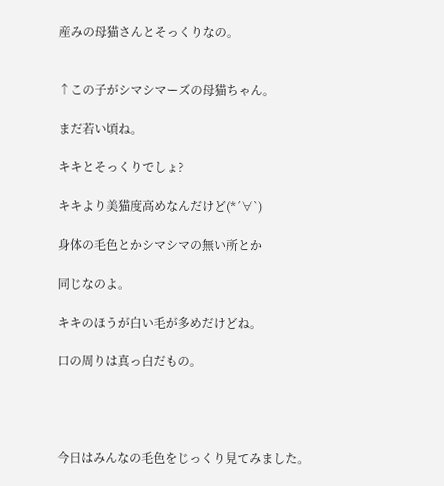産みの母猫さんとそっくりなの。


↑この子がシマシマーズの母猫ちゃん。

まだ若い頃ね。

キキとそっくりでしょ?

キキより美猫度高めなんだけど(*´∀`)

身体の毛色とかシマシマの無い所とか

同じなのよ。

キキのほうが白い毛が多めだけどね。

口の周りは真っ白だもの。




今日はみんなの毛色をじっくり見てみました。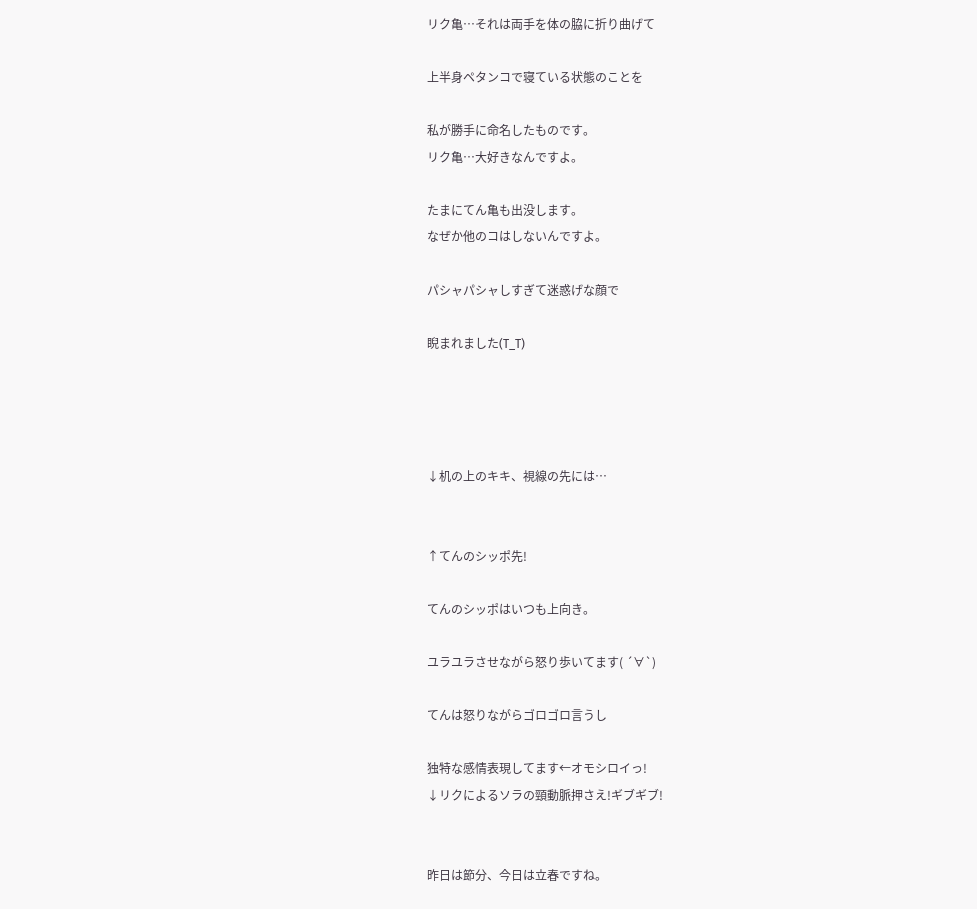リク亀…それは両手を体の脇に折り曲げて

上半身ペタンコで寝ている状態のことを

私が勝手に命名したものです。
リク亀…大好きなんですよ。

たまにてん亀も出没します。
なぜか他のコはしないんですよ。

パシャパシャしすぎて迷惑げな顔で

睨まれました(T_T)




↓机の上のキキ、視線の先には…


↑てんのシッポ先!

てんのシッポはいつも上向き。

ユラユラさせながら怒り歩いてます( ´∀`)

てんは怒りながらゴロゴロ言うし

独特な感情表現してます←オモシロイっ!
↓リクによるソラの頸動脈押さえ!ギブギブ!


昨日は節分、今日は立春ですね。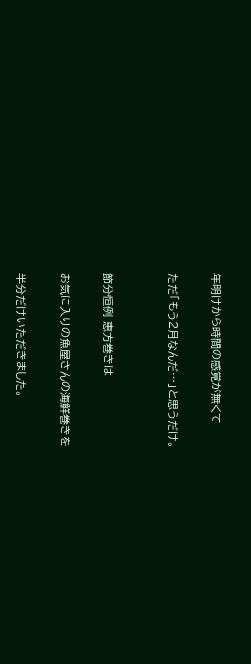年明けから時間の感覚が無くて

ただ「もう2月なんだ…」と思うだけ。


節分恒例 恵方巻きは

お気に入りの魚屋さんの海鮮巻きを

半分だけいただきました。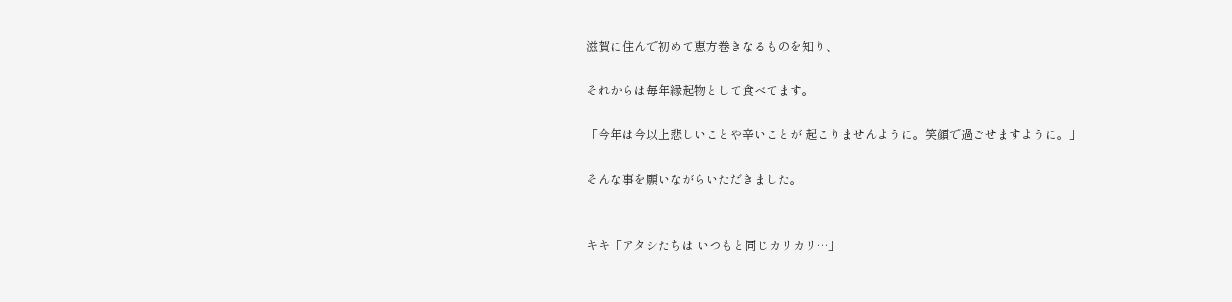滋賀に住んで初めて恵方巻きなるものを知り、

それからは毎年縁起物として食べてます。

「今年は今以上悲しいことや辛いことが 起こりませんように。笑顔で過ごせますように。」

そんな事を願いながらいただきました。


キキ「アタシたちは いつもと同じカリカリ…」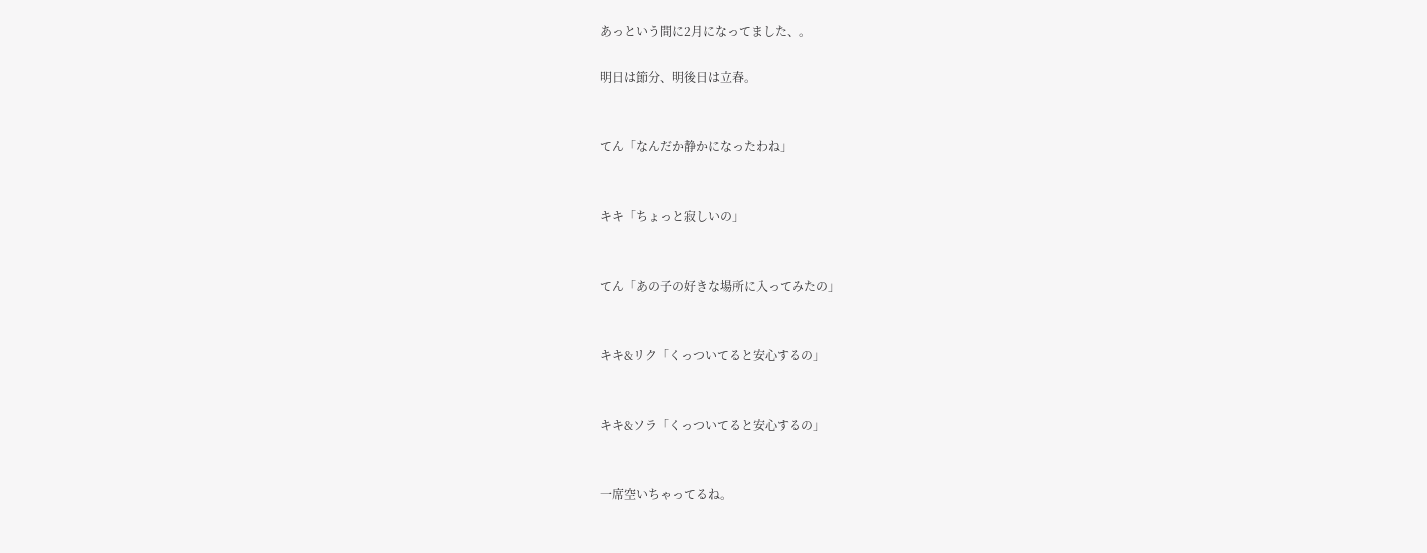あっという間に2月になってました、。

明日は節分、明後日は立春。


てん「なんだか静かになったわね」


キキ「ちょっと寂しいの」


てん「あの子の好きな場所に入ってみたの」


キキ&リク「くっついてると安心するの」


キキ&ソラ「くっついてると安心するの」


一席空いちゃってるね。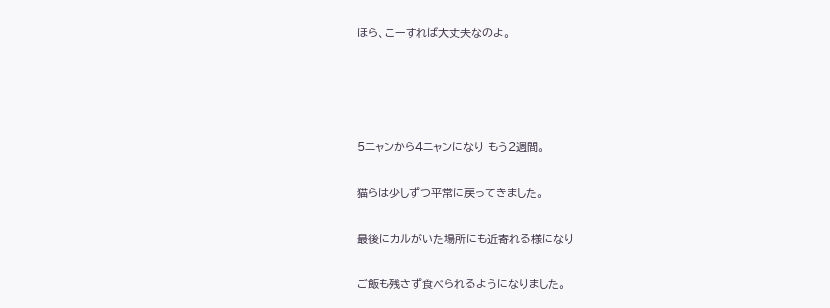ほら、こーすれば大丈夫なのよ。




5ニャンから4ニャンになり もう2週間。

猫らは少しずつ平常に戻ってきました。

最後にカルがいた場所にも近寄れる様になり

ご飯も残さず食べられるようになりました。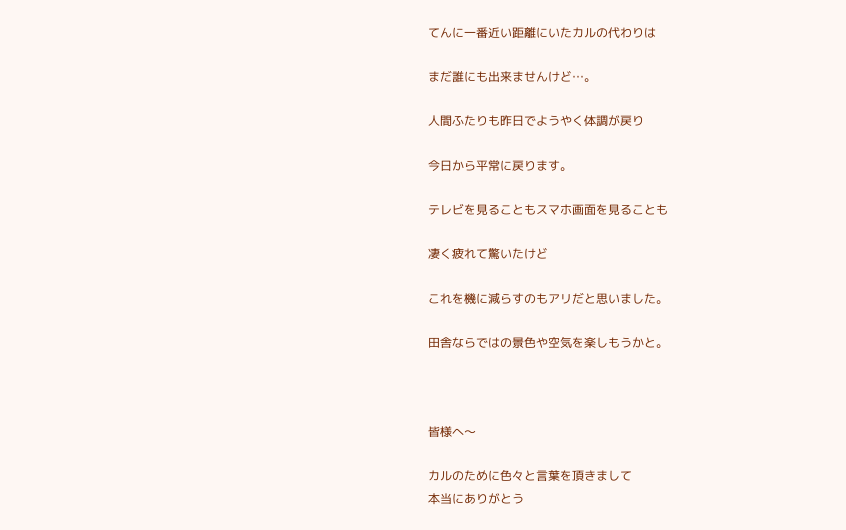てんに一番近い距離にいたカルの代わりは

まだ誰にも出来ませんけど…。

人間ふたりも昨日でようやく体調が戻り

今日から平常に戻ります。

テレビを見ることもスマホ画面を見ることも

凄く疲れて驚いたけど

これを機に減らすのもアリだと思いました。

田舎ならではの景色や空気を楽しもうかと。



皆様へ〜

カルのために色々と言葉を頂きまして
本当にありがとう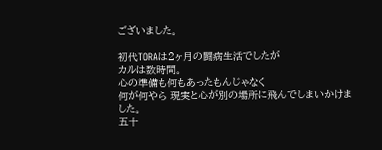ございました。

初代TORAは2ヶ月の闘病生活でしたが
カルは数時間。
心の準備も何もあったもんじゃなく
何が何やら 現実と心が別の場所に飛んでしまいかけました。
五十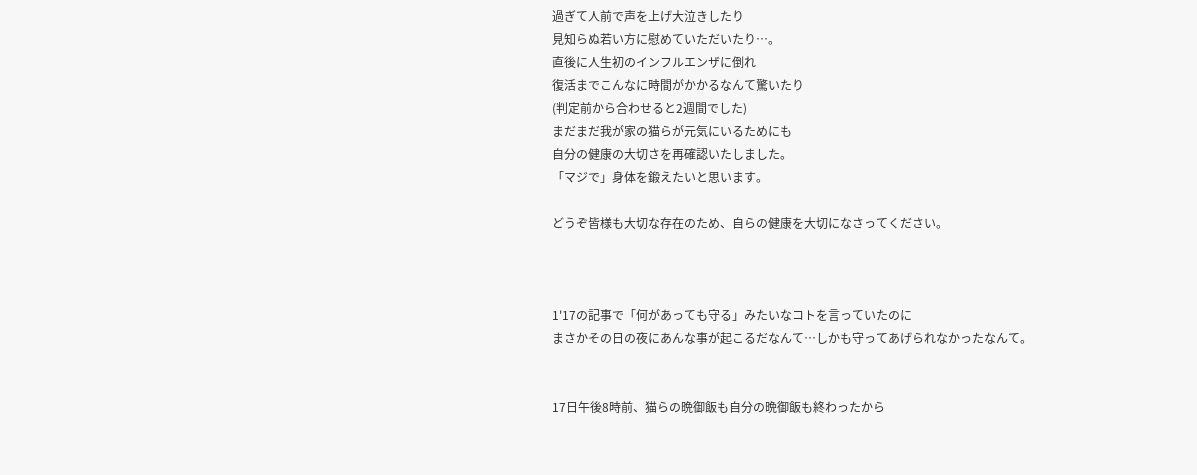過ぎて人前で声を上げ大泣きしたり
見知らぬ若い方に慰めていただいたり…。
直後に人生初のインフルエンザに倒れ
復活までこんなに時間がかかるなんて驚いたり
(判定前から合わせると2週間でした)
まだまだ我が家の猫らが元気にいるためにも
自分の健康の大切さを再確認いたしました。
「マジで」身体を鍛えたいと思います。

どうぞ皆様も大切な存在のため、自らの健康を大切になさってください。



1'17の記事で「何があっても守る」みたいなコトを言っていたのに
まさかその日の夜にあんな事が起こるだなんて…しかも守ってあげられなかったなんて。


17日午後8時前、猫らの晩御飯も自分の晩御飯も終わったから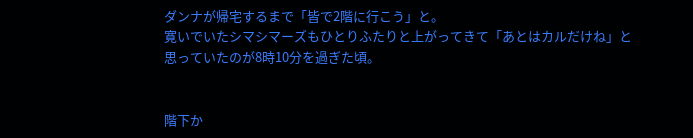ダンナが帰宅するまで「皆で2階に行こう」と。
寛いでいたシマシマーズもひとりふたりと上がってきて「あとはカルだけね」と思っていたのが8時10分を過ぎた頃。


階下か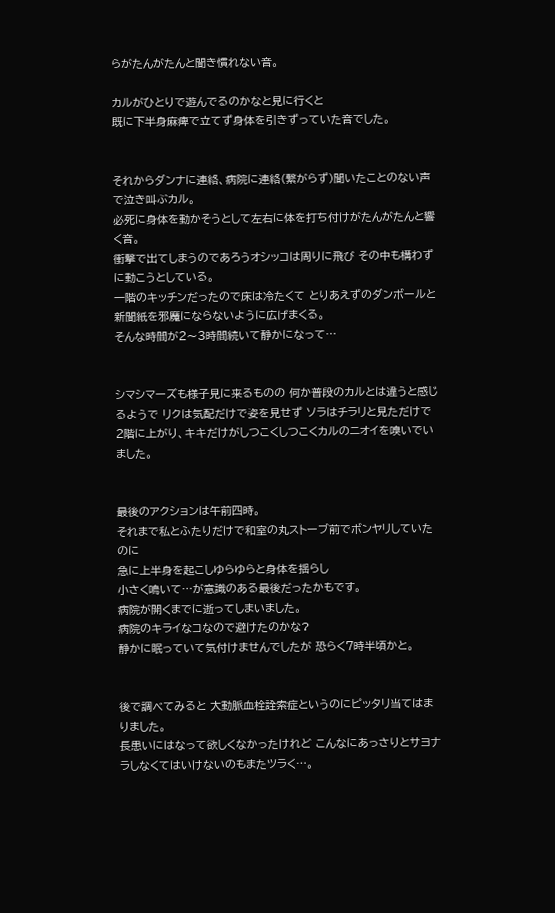らがたんがたんと聞き慣れない音。

カルがひとりで遊んでるのかなと見に行くと
既に下半身麻痺で立てず身体を引きずっていた音でした。


それからダンナに連絡、病院に連絡(繋がらず)聞いたことのない声で泣き叫ぶカル。
必死に身体を動かそうとして左右に体を打ち付けがたんがたんと響く音。
衝撃で出てしまうのであろうオシッコは周りに飛び その中も構わずに動こうとしている。
一階のキッチンだったので床は冷たくて とりあえずのダンボールと新聞紙を邪魔にならないように広げまくる。
そんな時間が2〜3時間続いて静かになって…


シマシマーズも様子見に来るものの 何か普段のカルとは違うと感じるようで リクは気配だけで姿を見せず ソラはチラリと見ただけで2階に上がり、キキだけがしつこくしつこくカルのニオイを嗅いでいました。


最後のアクションは午前四時。
それまで私とふたりだけで和室の丸ストーブ前でボンヤリしていたのに
急に上半身を起こしゆらゆらと身体を揺らし
小さく鳴いて…が意識のある最後だったかもです。
病院が開くまでに逝ってしまいました。
病院のキライなコなので避けたのかな?
静かに眠っていて気付けませんでしたが 恐らく7時半頃かと。


後で調べてみると 大動脈血栓詮索症というのにピッタリ当てはまりました。
長患いにはなって欲しくなかったけれど こんなにあっさりとサヨナラしなくてはいけないのもまたツラく…。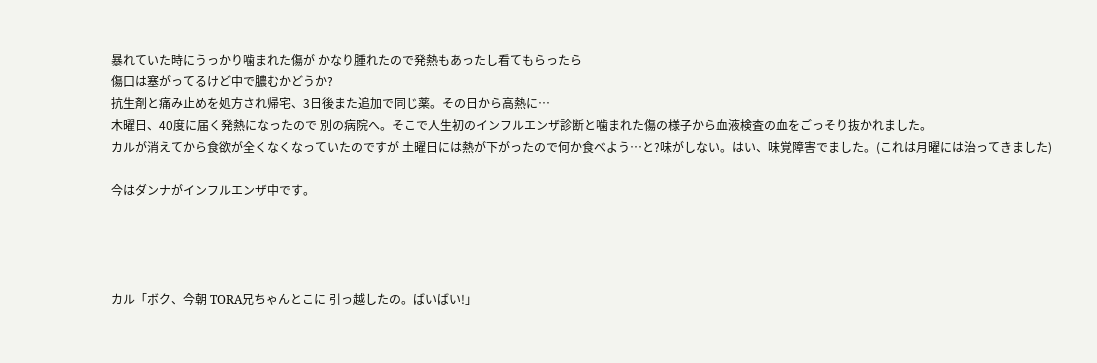暴れていた時にうっかり噛まれた傷が かなり腫れたので発熱もあったし看てもらったら
傷口は塞がってるけど中で膿むかどうか?
抗生剤と痛み止めを処方され帰宅、3日後また追加で同じ薬。その日から高熱に…
木曜日、40度に届く発熱になったので 別の病院へ。そこで人生初のインフルエンザ診断と噛まれた傷の様子から血液検査の血をごっそり抜かれました。
カルが消えてから食欲が全くなくなっていたのですが 土曜日には熱が下がったので何か食べよう…と?味がしない。はい、味覚障害でました。(これは月曜には治ってきました)

今はダンナがインフルエンザ中です。




カル「ボク、今朝 TORA兄ちゃんとこに 引っ越したの。ばいばい!」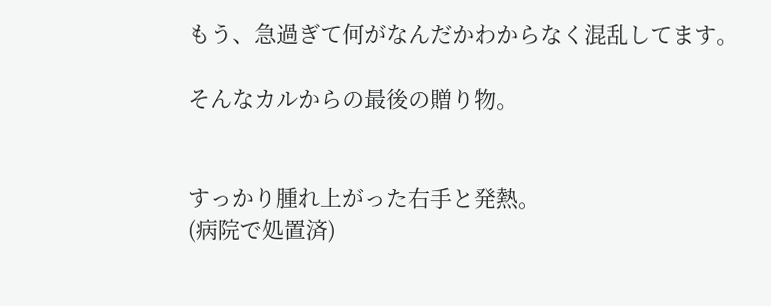もう、急過ぎて何がなんだかわからなく混乱してます。

そんなカルからの最後の贈り物。


すっかり腫れ上がった右手と発熱。
(病院で処置済)